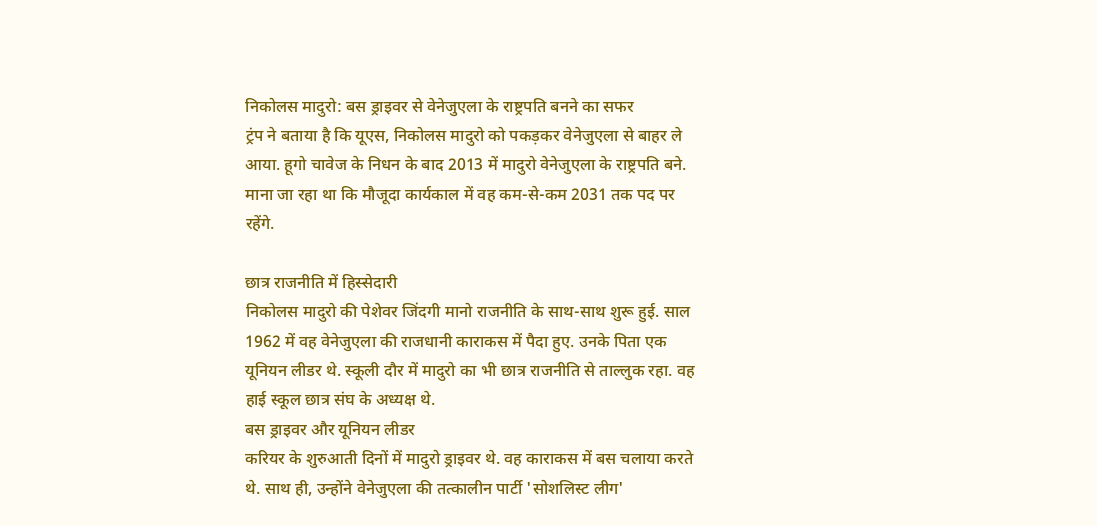निकोलस मादुरो: बस ड्राइवर से वेनेजुएला के राष्ट्रपति बनने का सफर
ट्रंप ने बताया है कि यूएस, निकोलस मादुरो को पकड़कर वेनेजुएला से बाहर ले आया. हूगो चावेज के निधन के बाद 2013 में मादुरो वेनेजुएला के राष्ट्रपति बने. माना जा रहा था कि मौजूदा कार्यकाल में वह कम-से-कम 2031 तक पद पर रहेंगे.

छात्र राजनीति में हिस्सेदारी
निकोलस मादुरो की पेशेवर जिंदगी मानो राजनीति के साथ-साथ शुरू हुई. साल 1962 में वह वेनेजुएला की राजधानी काराकस में पैदा हुए. उनके पिता एक यूनियन लीडर थे. स्कूली दौर में मादुरो का भी छात्र राजनीति से ताल्लुक रहा. वह हाई स्कूल छात्र संघ के अध्यक्ष थे.
बस ड्राइवर और यूनियन लीडर
करियर के शुरुआती दिनों में मादुरो ड्राइवर थे. वह काराकस में बस चलाया करते थे. साथ ही, उन्होंने वेनेजुएला की तत्कालीन पार्टी 'सोशलिस्ट लीग'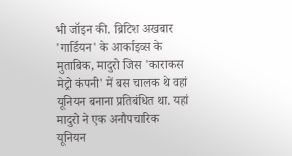भी जॉइन की. ब्रिटिश अखबार 'गार्डियन' के आर्काइव्स के मुताबिक, मादुरो जिस 'काराकस मेट्रो कंपनी' में बस चालक थे वहां यूनियन बनाना प्रतिबंधित था. यहां मादुरो ने एक अनौपचारिक यूनियन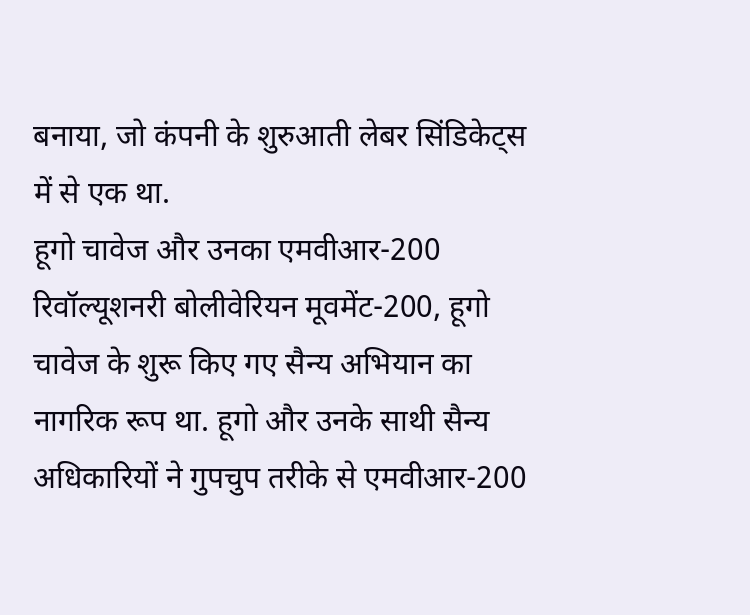बनाया, जो कंपनी के शुरुआती लेबर सिंडिकेट्स में से एक था.
हूगो चावेज और उनका एमवीआर-200
रिवॉल्यूशनरी बोलीवेरियन मूवमेंट-200, हूगो चावेज के शुरू किए गए सैन्य अभियान का नागरिक रूप था. हूगो और उनके साथी सैन्य अधिकारियों ने गुपचुप तरीके से एमवीआर-200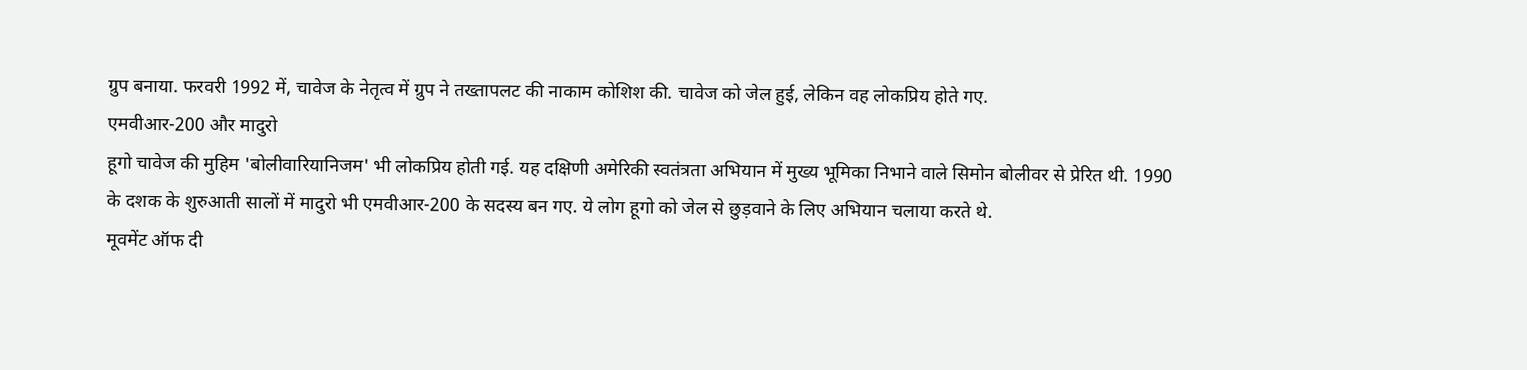ग्रुप बनाया. फरवरी 1992 में, चावेज के नेतृत्व में ग्रुप ने तख्तापलट की नाकाम कोशिश की. चावेज को जेल हुई, लेकिन वह लोकप्रिय होते गए.
एमवीआर-200 और मादुरो
हूगो चावेज की मुहिम 'बोलीवारियानिजम' भी लोकप्रिय होती गई. यह दक्षिणी अमेरिकी स्वतंत्रता अभियान में मुख्य भूमिका निभाने वाले सिमोन बोलीवर से प्रेरित थी. 1990 के दशक के शुरुआती सालों में मादुरो भी एमवीआर-200 के सदस्य बन गए. ये लोग हूगो को जेल से छुड़वाने के लिए अभियान चलाया करते थे.
मूवमेंट ऑफ दी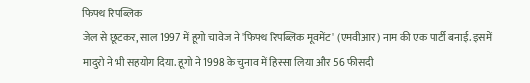फिफ्थ रिपब्लिक
जेल से छूटकर, साल 1997 में हूगो चावेज ने 'फिफ्थ रिपब्लिक मूवमेंट' (एमवीआर) नाम की एक पार्टी बनाई. इसमें मादुरो ने भी सहयोग दिया. हूगो ने 1998 के चुनाव में हिस्सा लिया और 56 फीसदी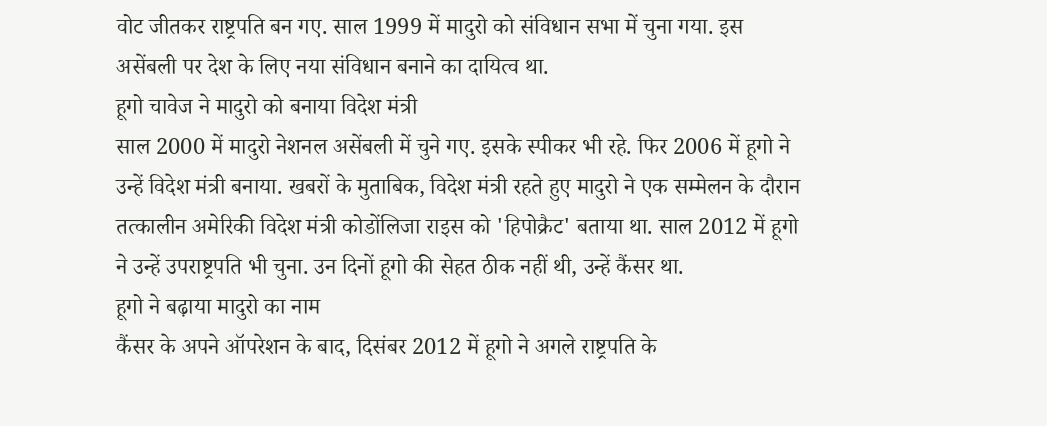वोट जीतकर राष्ट्रपति बन गए. साल 1999 में मादुरो को संविधान सभा में चुना गया. इस असेंबली पर देश के लिए नया संविधान बनाने का दायित्व था.
हूगो चावेज ने मादुरो को बनाया विदेश मंत्री
साल 2000 में मादुरो नेशनल असेंबली में चुने गए. इसके स्पीकर भी रहे. फिर 2006 में हूगो ने उन्हें विदेश मंत्री बनाया. खबरों के मुताबिक, विदेश मंत्री रहते हुए मादुरो ने एक सम्मेलन के दौरान तत्कालीन अमेरिकी विदेश मंत्री कोडोंलिजा राइस को 'हिपोक्रैट' बताया था. साल 2012 में हूगो ने उन्हें उपराष्ट्रपति भी चुना. उन दिनों हूगो की सेहत ठीक नहीं थी, उन्हें कैंसर था.
हूगो ने बढ़ाया मादुरो का नाम
कैंसर के अपने ऑपरेशन के बाद, दिसंबर 2012 में हूगो ने अगले राष्ट्रपति के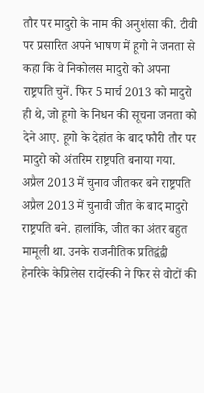तौर पर मादुरो के नाम की अनुशंसा की. टीवी पर प्रसारित अपने भाषण में हूगो ने जनता से कहा कि वे निकोलस मादुरो को अपना राष्ट्रपति चुनें. फिर 5 मार्च 2013 को मादुरो ही थे, जो हूगो के निधन की सूचना जनता को देने आए. हूगो के देहांत के बाद फौरी तौर पर मादुरो को अंतरिम राष्ट्रपति बनाया गया.
अप्रैल 2013 में चुनाव जीतकर बने राष्ट्रपति
अप्रैल 2013 में चुनावी जीत के बाद मादुरो राष्ट्रपति बने. हालांकि, जीत का अंतर बहुत मामूली था. उनके राजनीतिक प्रतिद्वंद्वी हेनरिके केप्रिलेस रादोंस्की ने फिर से वोटों की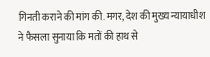गिनती कराने की मांग की. मगर, देश की मुख्य न्यायाधीश ने फैसला सुनाया कि मतों की हाथ से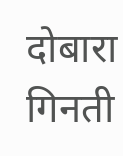दोबारा गिनती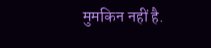मुमकिन नहीं है.